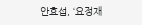안효섭, ‘요정재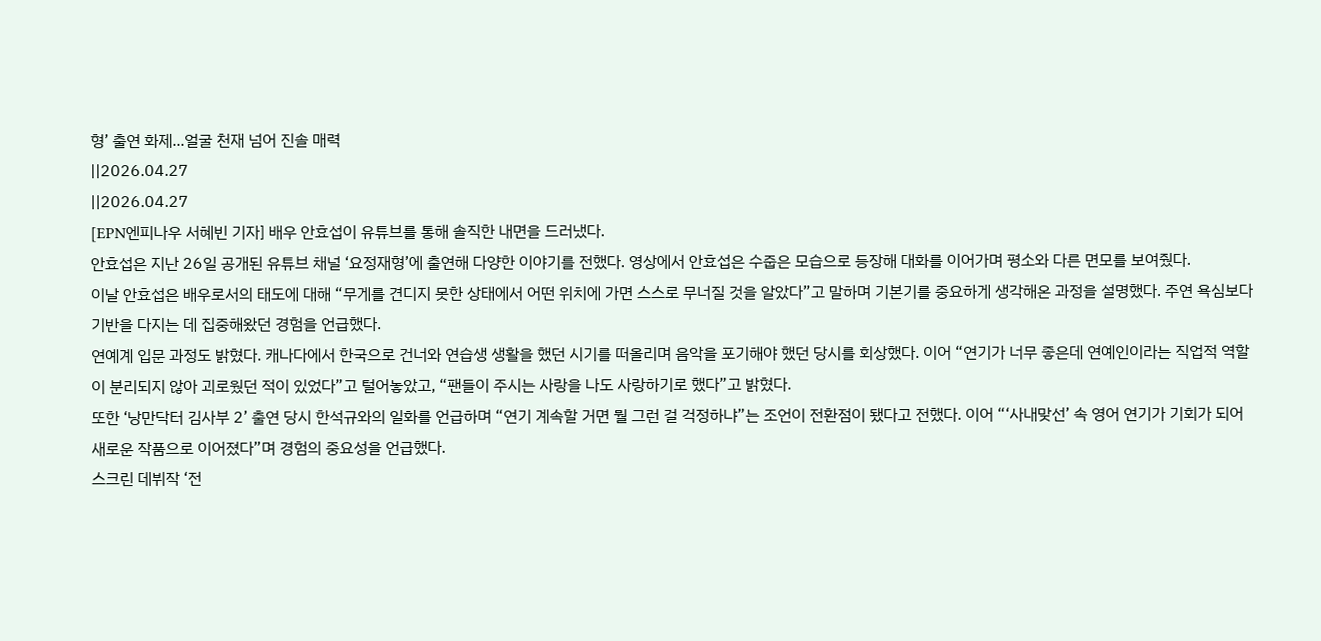형’ 출연 화제...얼굴 천재 넘어 진솔 매력
||2026.04.27
||2026.04.27
[EPN엔피나우 서혜빈 기자] 배우 안효섭이 유튜브를 통해 솔직한 내면을 드러냈다.
안효섭은 지난 26일 공개된 유튜브 채널 ‘요정재형’에 출연해 다양한 이야기를 전했다. 영상에서 안효섭은 수줍은 모습으로 등장해 대화를 이어가며 평소와 다른 면모를 보여줬다.
이날 안효섭은 배우로서의 태도에 대해 “무게를 견디지 못한 상태에서 어떤 위치에 가면 스스로 무너질 것을 알았다”고 말하며 기본기를 중요하게 생각해온 과정을 설명했다. 주연 욕심보다 기반을 다지는 데 집중해왔던 경험을 언급했다.
연예계 입문 과정도 밝혔다. 캐나다에서 한국으로 건너와 연습생 생활을 했던 시기를 떠올리며 음악을 포기해야 했던 당시를 회상했다. 이어 “연기가 너무 좋은데 연예인이라는 직업적 역할이 분리되지 않아 괴로웠던 적이 있었다”고 털어놓았고, “팬들이 주시는 사랑을 나도 사랑하기로 했다”고 밝혔다.
또한 ‘낭만닥터 김사부 2’ 출연 당시 한석규와의 일화를 언급하며 “연기 계속할 거면 뭘 그런 걸 걱정하냐”는 조언이 전환점이 됐다고 전했다. 이어 “‘사내맞선’ 속 영어 연기가 기회가 되어 새로운 작품으로 이어졌다”며 경험의 중요성을 언급했다.
스크린 데뷔작 ‘전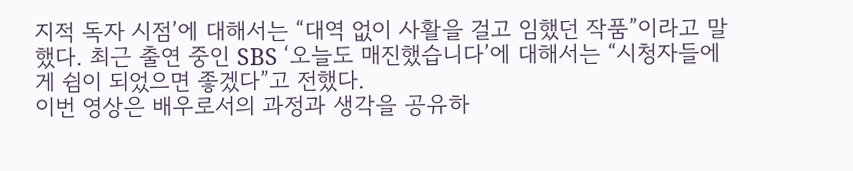지적 독자 시점’에 대해서는 “대역 없이 사활을 걸고 임했던 작품”이라고 말했다. 최근 출연 중인 SBS ‘오늘도 매진했습니다’에 대해서는 “시청자들에게 쉼이 되었으면 좋겠다”고 전했다.
이번 영상은 배우로서의 과정과 생각을 공유하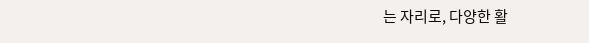는 자리로, 다양한 활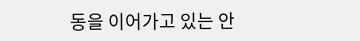동을 이어가고 있는 안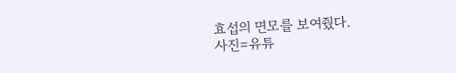효섭의 면모를 보여줬다.
사진=유튜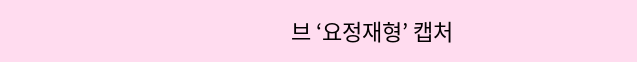브 ‘요정재형’ 캡처